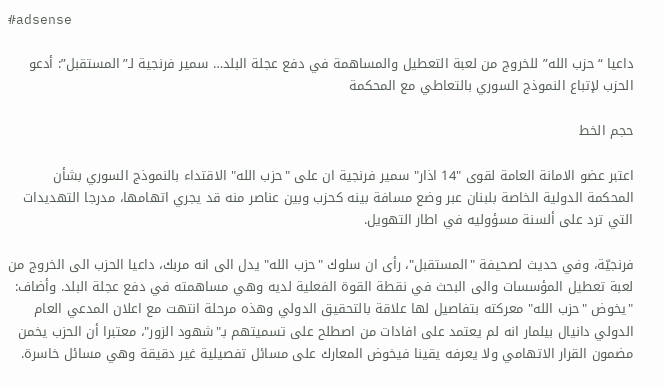#adsense

داعيا “حزب الله” للخروج من لعبة التعطيل والمساهمة في دفع عجلة البلد… سمير فرنجية لـ”المستقبل”: أدعو الحزب لإتباع النموذج السوري بالتعاطي مع المحكمة

حجم الخط

اعتبر عضو الامانة العامة لقوى "14 اذار" سمير فرنجية ان على "حزب الله" الاقتداء بالنموذج السوري بشأن المحكمة الدولية الخاصة بلبنان عبر وضع مسافة بينه كحزب وبين عناصر منه قد يجري اتهامها، مدرجا التهديدات التي ترد على ألسنة مسؤوليه في اطار التهويل.

فرنجيّة، وفي حديث لصحيفة "المستقبل"، رأى ان سلوك "حزب الله" يدل الى انه مربك، داعيا الحزب الى الخروج من لعبة تعطيل المؤسسات والى البحث في نقطة القوة الفعلية لديه وهي مساهمته في دفع عجلة البلد. وأضاف: "يخوض "حزب الله" معركته بتفاصيل لها علاقة بالتحقيق الدولي وهذه مرحلة انتهت مع اعلان المدعي العام الدولي دانيال بيلمار انه لم يعتمد على افادات من اصطلح على تسميتهم بـ"شهود الزور"، معتبرا أن الحزب يخمن مضمون القرار الاتهامي ولا يعرفه يقينا فيخوض المعارك على مسائل تفصيلية غير دقيقة وهي مسائل خاسرة.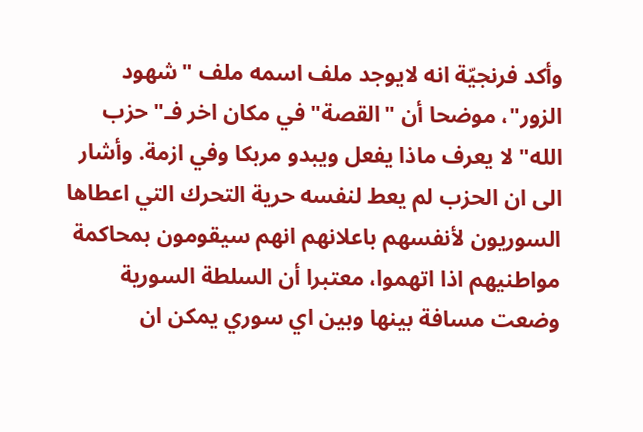وأكد فرنجيّة انه لايوجد ملف اسمه ملف "شهود الزور"، موضحا أن "القصة" في مكان اخر فـ"حزب الله" لا يعرف ماذا يفعل ويبدو مربكا وفي ازمة. وأشار الى ان الحزب لم يعط لنفسه حرية التحرك التي اعطاها السوريون لأنفسهم باعلانهم انهم سيقومون بمحاكمة مواطنيهم اذا اتهموا، معتبرا أن السلطة السورية وضعت مسافة بينها وبين اي سوري يمكن ان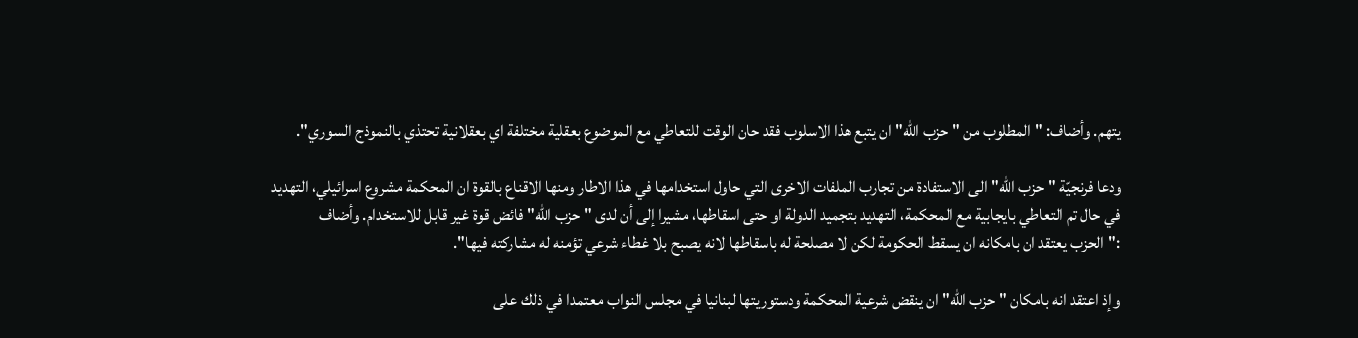يتهم. وأضاف: "المطلوب من "حزب الله" ان يتبع هذا الاسلوب فقد حان الوقت للتعاطي مع الموضوع بعقلية مختلفة اي بعقلانية تحتذي بالنموذج السوري".

ودعا فرنجيّة "حزب الله" الى الاستفادة من تجارب الملفات الاخرى التي حاول استخدامها في هذا الاطار ومنها الاقناع بالقوة ان المحكمة مشروع اسرائيلي، التهديد في حال تم التعاطي بايجابية مع المحكمة، التهديد بتجميد الدولة او حتى اسقاطها، مشيرا إلى أن لدى "حزب الله" فائض قوة غير قابل للاستخدام. وأضاف :"الحزب يعتقد ان بامكانه ان يسقط الحكومة لكن لا مصلحة له باسقاطها لانه يصبح بلا غطاء شرعي تؤمنه له مشاركته فيها".

وإذ اعتقد انه بامكان "حزب الله" ان ينقض شرعية المحكمة ودستوريتها لبنانيا في مجلس النواب معتمدا في ذلك على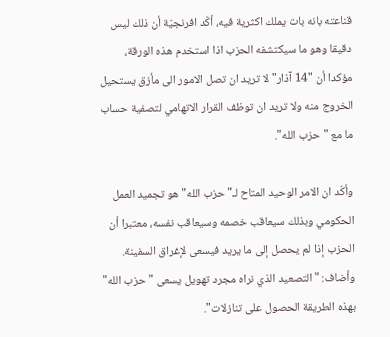قناعته بانه بات يملك اكثرية فيه، أكّد افرنجيّة أن ذلك ليس دقيقا وهو ما سيكتشفه الحزب اذا استخدم هذه الورقة، مؤكدا أن "14 آذار" لا تريد ان تصل الامور الى مأزق يستحيل الخروج منه ولا تريد ان توظف القرار الاتهامي لتصفية حساب ما مع "حزب الله".

وأكّد ان الامر الوحيد المتاح لـ"حزب الله" هو تجميد العمل الحكومي وبذلك سيعاقب خصمه وسيعاقب نفسه، معتبرا أن الحزب إذا لم يحصل إلى ما يريد فيسعى لإغراق السفينة. وأضاف: "التصعيد الذي نراه مجرد تهويل يسعى "حزب الله" بهذه الطريقة الحصول على تنازلات".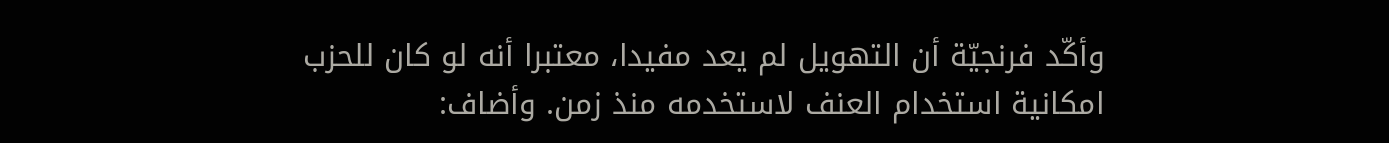وأكّد فرنجيّة أن التهويل لم يعد مفيدا، معتبرا أنه لو كان للحزب امكانية استخدام العنف لاستخدمه منذ زمن. وأضاف: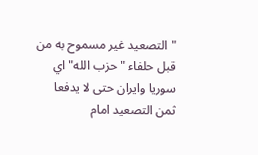"التصعيد غير مسموح به من قبل حلفاء "حزب الله" اي سوريا وايران حتى لا يدفعا ثمن التصعيد امام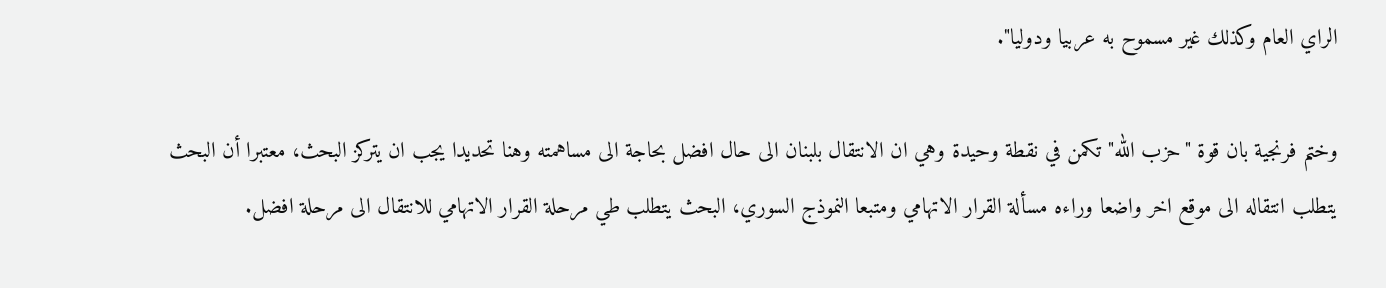الراي العام وكذلك غير مسموح به عربيا ودوليا".

وختم فرنجية بان قوة "حزب الله" تكمن في نقطة وحيدة وهي ان الانتقال بلبنان الى حال افضل بحاجة الى مساهمته وهنا تحديدا يجب ان يتركز البحث، معتبرا أن البحث يتطلب انتقاله الى موقع اخر واضعا وراءه مسألة القرار الاتهامي ومتبعا النموذج السوري، البحث يتطلب طي مرحلة القرار الاتهامي للانتقال الى مرحلة افضل.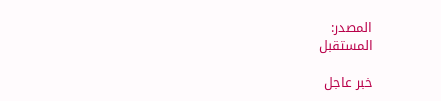المصدر:
المستقبل

خبر عاجل